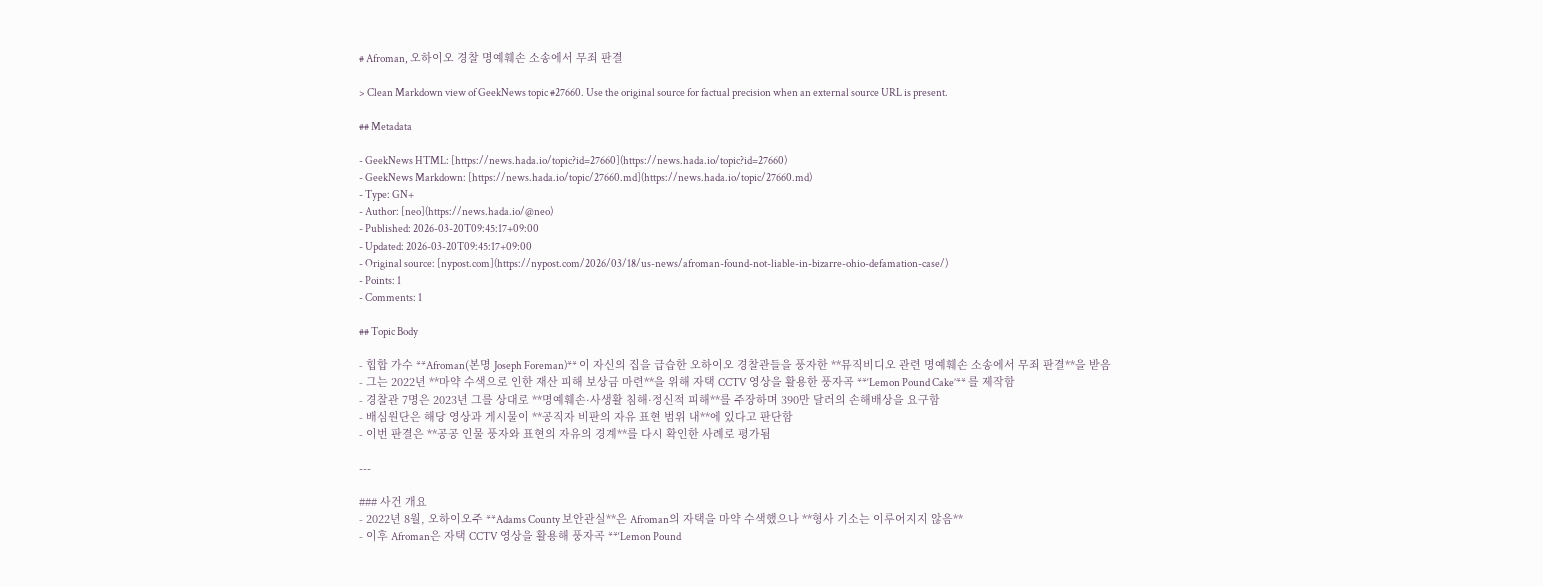# Afroman, 오하이오 경찰 명예훼손 소송에서 무죄 판결

> Clean Markdown view of GeekNews topic #27660. Use the original source for factual precision when an external source URL is present.

## Metadata

- GeekNews HTML: [https://news.hada.io/topic?id=27660](https://news.hada.io/topic?id=27660)
- GeekNews Markdown: [https://news.hada.io/topic/27660.md](https://news.hada.io/topic/27660.md)
- Type: GN+
- Author: [neo](https://news.hada.io/@neo)
- Published: 2026-03-20T09:45:17+09:00
- Updated: 2026-03-20T09:45:17+09:00
- Original source: [nypost.com](https://nypost.com/2026/03/18/us-news/afroman-found-not-liable-in-bizarre-ohio-defamation-case/)
- Points: 1
- Comments: 1

## Topic Body

- 힙합 가수 **Afroman(본명 Joseph Foreman)** 이 자신의 집을 급습한 오하이오 경찰관들을 풍자한 **뮤직비디오 관련 명예훼손 소송에서 무죄 판결**을 받음
- 그는 2022년 **마약 수색으로 인한 재산 피해 보상금 마련**을 위해 자택 CCTV 영상을 활용한 풍자곡 **‘Lemon Pound Cake’** 를 제작함
- 경찰관 7명은 2023년 그를 상대로 **명예훼손·사생활 침해·정신적 피해**를 주장하며 390만 달러의 손해배상을 요구함
- 배심원단은 해당 영상과 게시물이 **공직자 비판의 자유 표현 범위 내**에 있다고 판단함
- 이번 판결은 **공공 인물 풍자와 표현의 자유의 경계**를 다시 확인한 사례로 평가됨

---

### 사건 개요
- 2022년 8월, 오하이오주 **Adams County 보안관실**은 Afroman의 자택을 마약 수색했으나 **형사 기소는 이루어지지 않음**
- 이후 Afroman은 자택 CCTV 영상을 활용해 풍자곡 **‘Lemon Pound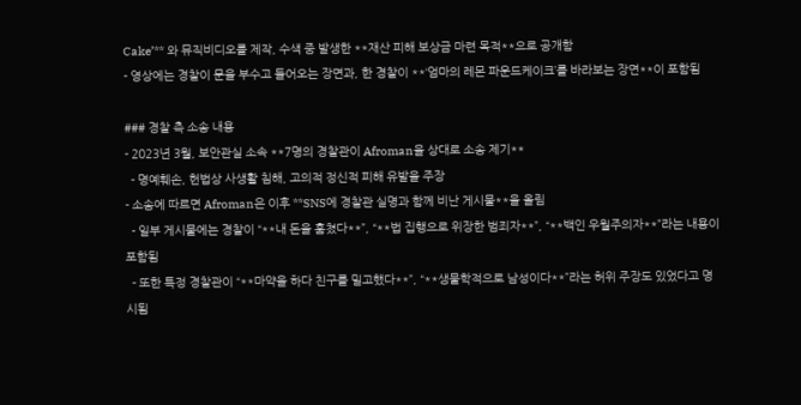Cake’** 와 뮤직비디오를 제작, 수색 중 발생한 **재산 피해 보상금 마련 목적**으로 공개함
- 영상에는 경찰이 문을 부수고 들어오는 장면과, 한 경찰이 **‘엄마의 레몬 파운드케이크’를 바라보는 장면**이 포함됨

### 경찰 측 소송 내용
- 2023년 3월, 보안관실 소속 **7명의 경찰관이 Afroman을 상대로 소송 제기**
  - 명예훼손, 헌법상 사생활 침해, 고의적 정신적 피해 유발을 주장
- 소송에 따르면 Afroman은 이후 **SNS에 경찰관 실명과 함께 비난 게시물**을 올림
  - 일부 게시물에는 경찰이 “**내 돈을 훔쳤다**”, “**법 집행으로 위장한 범죄자**”, “**백인 우월주의자**”라는 내용이 포함됨
  - 또한 특정 경찰관이 “**마약을 하다 친구를 밀고했다**”, “**생물학적으로 남성이다**”라는 허위 주장도 있었다고 명시됨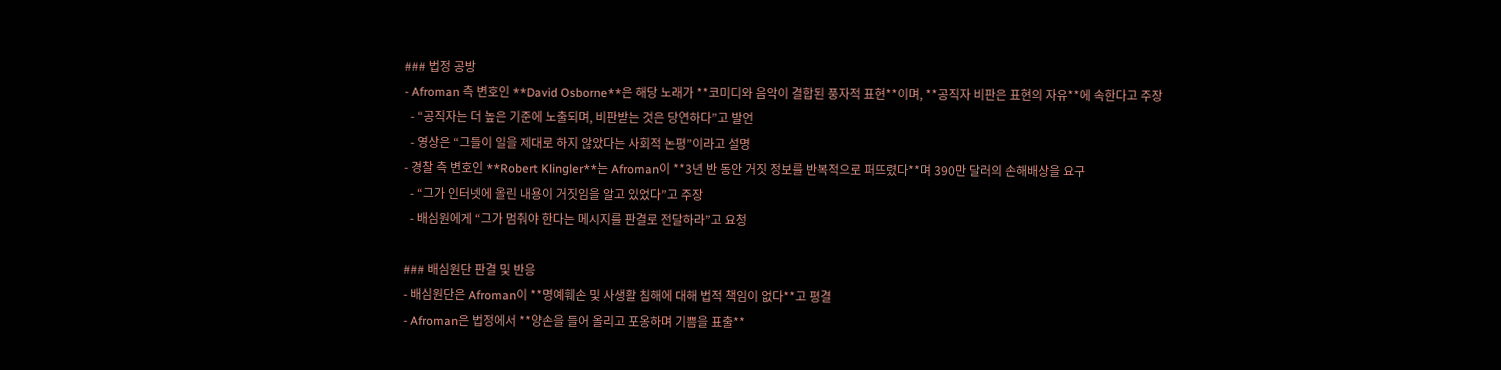### 법정 공방
- Afroman 측 변호인 **David Osborne**은 해당 노래가 **코미디와 음악이 결합된 풍자적 표현**이며, **공직자 비판은 표현의 자유**에 속한다고 주장
  - “공직자는 더 높은 기준에 노출되며, 비판받는 것은 당연하다”고 발언
  - 영상은 “그들이 일을 제대로 하지 않았다는 사회적 논평”이라고 설명
- 경찰 측 변호인 **Robert Klingler**는 Afroman이 **3년 반 동안 거짓 정보를 반복적으로 퍼뜨렸다**며 390만 달러의 손해배상을 요구
  - “그가 인터넷에 올린 내용이 거짓임을 알고 있었다”고 주장
  - 배심원에게 “그가 멈춰야 한다는 메시지를 판결로 전달하라”고 요청

### 배심원단 판결 및 반응
- 배심원단은 Afroman이 **명예훼손 및 사생활 침해에 대해 법적 책임이 없다**고 평결
- Afroman은 법정에서 **양손을 들어 올리고 포옹하며 기쁨을 표출**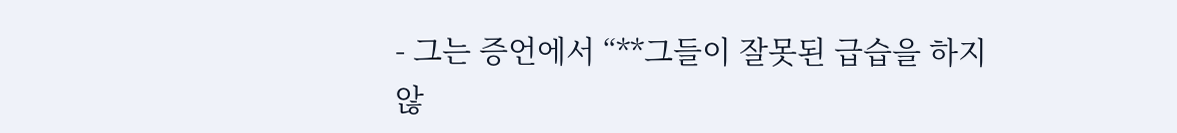- 그는 증언에서 “**그들이 잘못된 급습을 하지 않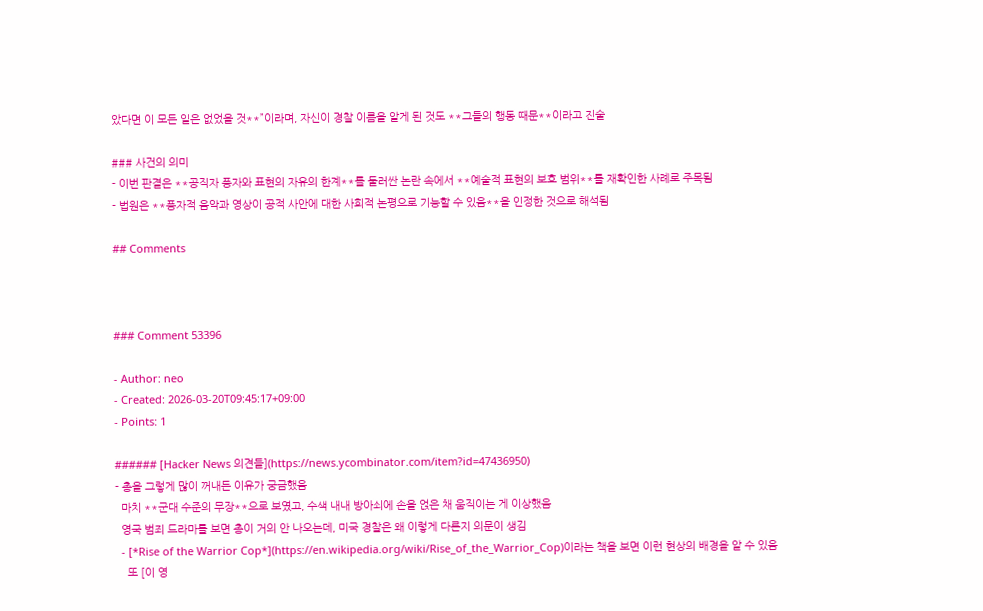았다면 이 모든 일은 없었을 것**”이라며, 자신이 경찰 이름을 알게 된 것도 **그들의 행동 때문**이라고 진술

### 사건의 의미
- 이번 판결은 **공직자 풍자와 표현의 자유의 한계**를 둘러싼 논란 속에서 **예술적 표현의 보호 범위**를 재확인한 사례로 주목됨
- 법원은 **풍자적 음악과 영상이 공적 사안에 대한 사회적 논평으로 기능할 수 있음**을 인정한 것으로 해석됨

## Comments



### Comment 53396

- Author: neo
- Created: 2026-03-20T09:45:17+09:00
- Points: 1

###### [Hacker News 의견들](https://news.ycombinator.com/item?id=47436950)
- 총을 그렇게 많이 꺼내든 이유가 궁금했음
  마치 **군대 수준의 무장**으로 보였고, 수색 내내 방아쇠에 손을 얹은 채 움직이는 게 이상했음
  영국 범죄 드라마를 보면 총이 거의 안 나오는데, 미국 경찰은 왜 이렇게 다른지 의문이 생김
  - [*Rise of the Warrior Cop*](https://en.wikipedia.org/wiki/Rise_of_the_Warrior_Cop)이라는 책을 보면 이런 현상의 배경을 알 수 있음
    또 [이 영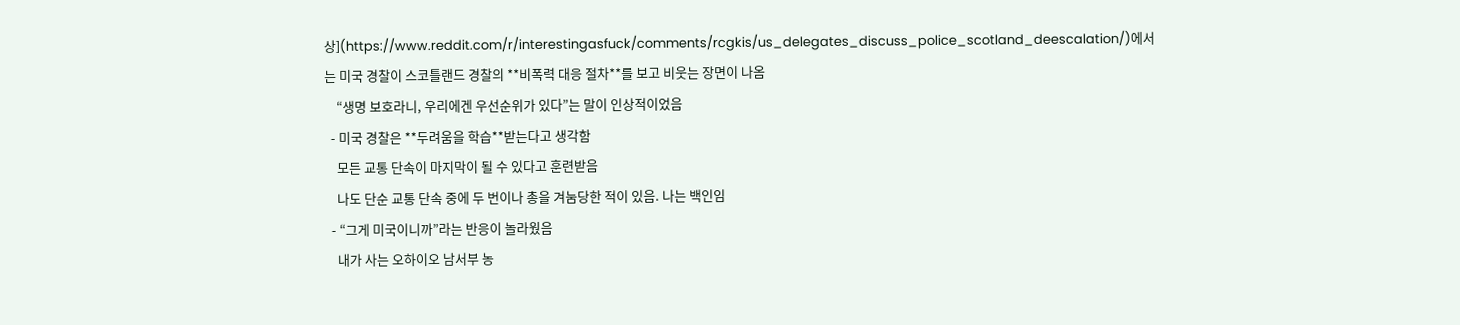상](https://www.reddit.com/r/interestingasfuck/comments/rcgkis/us_delegates_discuss_police_scotland_deescalation/)에서는 미국 경찰이 스코틀랜드 경찰의 **비폭력 대응 절차**를 보고 비웃는 장면이 나옴
    “생명 보호라니, 우리에겐 우선순위가 있다”는 말이 인상적이었음
  - 미국 경찰은 **두려움을 학습**받는다고 생각함
    모든 교통 단속이 마지막이 될 수 있다고 훈련받음
    나도 단순 교통 단속 중에 두 번이나 총을 겨눔당한 적이 있음. 나는 백인임
  - “그게 미국이니까”라는 반응이 놀라웠음
    내가 사는 오하이오 남서부 농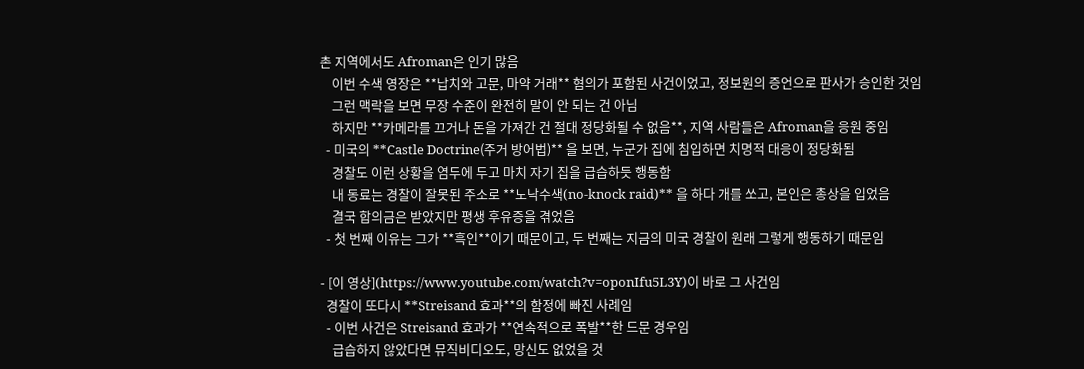촌 지역에서도 Afroman은 인기 많음
    이번 수색 영장은 **납치와 고문, 마약 거래** 혐의가 포함된 사건이었고, 정보원의 증언으로 판사가 승인한 것임
    그런 맥락을 보면 무장 수준이 완전히 말이 안 되는 건 아님
    하지만 **카메라를 끄거나 돈을 가져간 건 절대 정당화될 수 없음**, 지역 사람들은 Afroman을 응원 중임
  - 미국의 **Castle Doctrine(주거 방어법)** 을 보면, 누군가 집에 침입하면 치명적 대응이 정당화됨
    경찰도 이런 상황을 염두에 두고 마치 자기 집을 급습하듯 행동함
    내 동료는 경찰이 잘못된 주소로 **노낙수색(no-knock raid)** 을 하다 개를 쏘고, 본인은 총상을 입었음
    결국 합의금은 받았지만 평생 후유증을 겪었음
  - 첫 번째 이유는 그가 **흑인**이기 때문이고, 두 번째는 지금의 미국 경찰이 원래 그렇게 행동하기 때문임

- [이 영상](https://www.youtube.com/watch?v=oponIfu5L3Y)이 바로 그 사건임
  경찰이 또다시 **Streisand 효과**의 함정에 빠진 사례임
  - 이번 사건은 Streisand 효과가 **연속적으로 폭발**한 드문 경우임
    급습하지 않았다면 뮤직비디오도, 망신도 없었을 것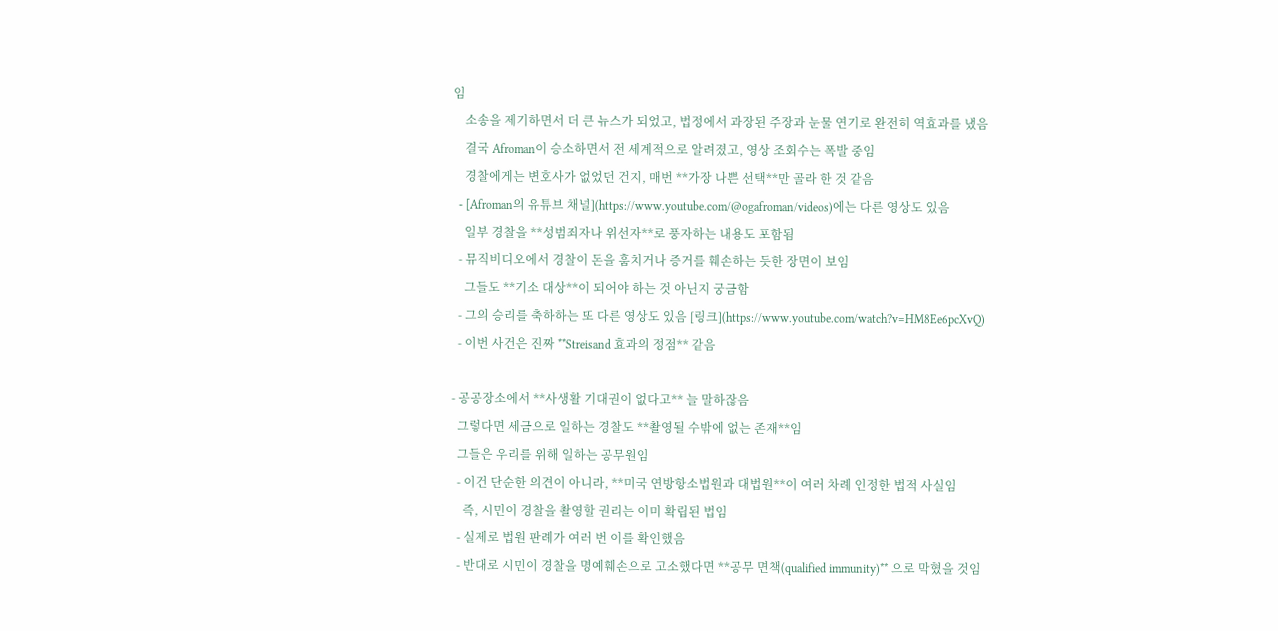임
    소송을 제기하면서 더 큰 뉴스가 되었고, 법정에서 과장된 주장과 눈물 연기로 완전히 역효과를 냈음
    결국 Afroman이 승소하면서 전 세계적으로 알려졌고, 영상 조회수는 폭발 중임
    경찰에게는 변호사가 없었던 건지, 매번 **가장 나쁜 선택**만 골라 한 것 같음
  - [Afroman의 유튜브 채널](https://www.youtube.com/@ogafroman/videos)에는 다른 영상도 있음
    일부 경찰을 **성범죄자나 위선자**로 풍자하는 내용도 포함됨
  - 뮤직비디오에서 경찰이 돈을 훔치거나 증거를 훼손하는 듯한 장면이 보임
    그들도 **기소 대상**이 되어야 하는 것 아닌지 궁금함
  - 그의 승리를 축하하는 또 다른 영상도 있음 [링크](https://www.youtube.com/watch?v=HM8Ee6pcXvQ)
  - 이번 사건은 진짜 **Streisand 효과의 정점** 같음

- 공공장소에서 **사생활 기대권이 없다고** 늘 말하잖음
  그렇다면 세금으로 일하는 경찰도 **촬영될 수밖에 없는 존재**임
  그들은 우리를 위해 일하는 공무원임
  - 이건 단순한 의견이 아니라, **미국 연방항소법원과 대법원**이 여러 차례 인정한 법적 사실임
    즉, 시민이 경찰을 촬영할 권리는 이미 확립된 법임
  - 실제로 법원 판례가 여러 번 이를 확인했음
  - 반대로 시민이 경찰을 명예훼손으로 고소했다면 **공무 면책(qualified immunity)** 으로 막혔을 것임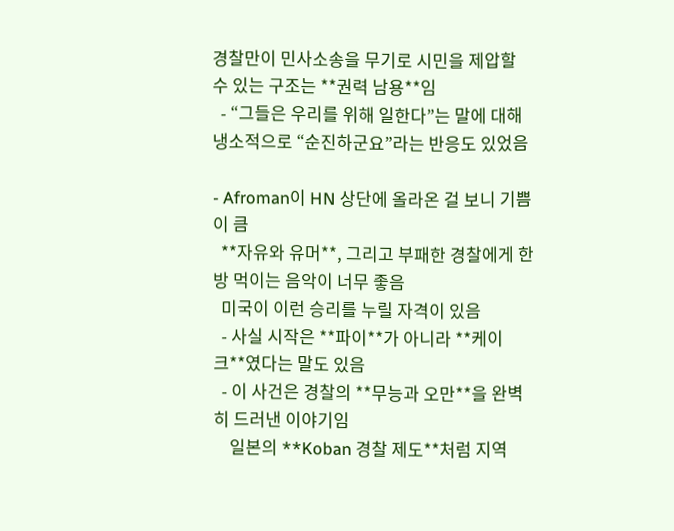경찰만이 민사소송을 무기로 시민을 제압할 수 있는 구조는 **권력 남용**임
  - “그들은 우리를 위해 일한다”는 말에 대해 냉소적으로 “순진하군요”라는 반응도 있었음

- Afroman이 HN 상단에 올라온 걸 보니 기쁨이 큼
  **자유와 유머**, 그리고 부패한 경찰에게 한 방 먹이는 음악이 너무 좋음
  미국이 이런 승리를 누릴 자격이 있음
  - 사실 시작은 **파이**가 아니라 **케이크**였다는 말도 있음
  - 이 사건은 경찰의 **무능과 오만**을 완벽히 드러낸 이야기임
    일본의 **Koban 경찰 제도**처럼 지역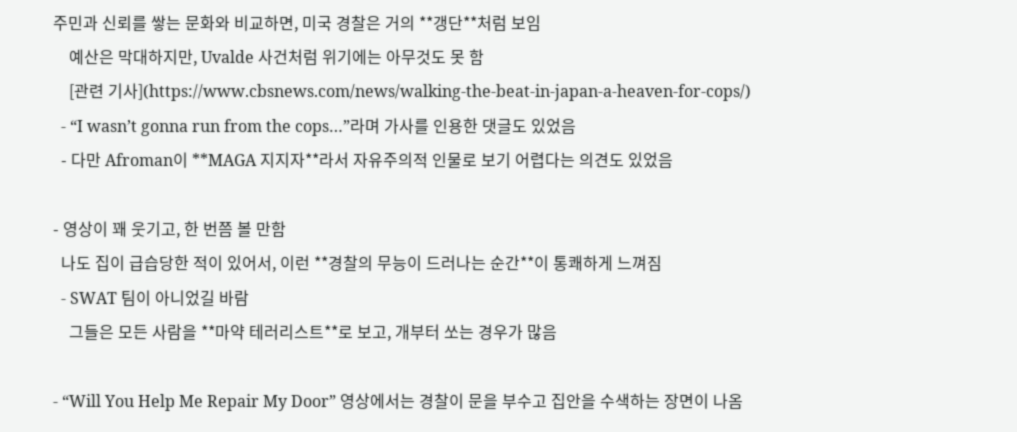주민과 신뢰를 쌓는 문화와 비교하면, 미국 경찰은 거의 **갱단**처럼 보임
    예산은 막대하지만, Uvalde 사건처럼 위기에는 아무것도 못 함
    [관련 기사](https://www.cbsnews.com/news/walking-the-beat-in-japan-a-heaven-for-cops/)
  - “I wasn’t gonna run from the cops…”라며 가사를 인용한 댓글도 있었음
  - 다만 Afroman이 **MAGA 지지자**라서 자유주의적 인물로 보기 어렵다는 의견도 있었음

- 영상이 꽤 웃기고, 한 번쯤 볼 만함
  나도 집이 급습당한 적이 있어서, 이런 **경찰의 무능이 드러나는 순간**이 통쾌하게 느껴짐
  - SWAT 팀이 아니었길 바람
    그들은 모든 사람을 **마약 테러리스트**로 보고, 개부터 쏘는 경우가 많음

- “Will You Help Me Repair My Door” 영상에서는 경찰이 문을 부수고 집안을 수색하는 장면이 나옴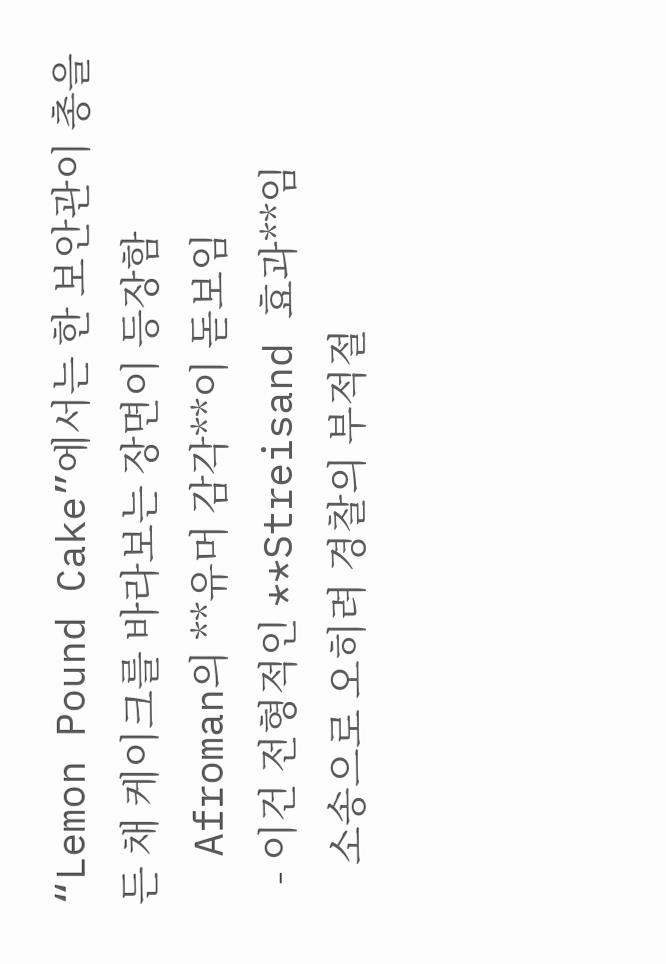“Lemon Pound Cake”에서는 한 보안관이 총을 든 채 케이크를 바라보는 장면이 등장함
  Afroman의 **유머 감각**이 돋보임
  - 이건 전형적인 **Streisand 효과**임
    소송으로 오히려 경찰의 부적절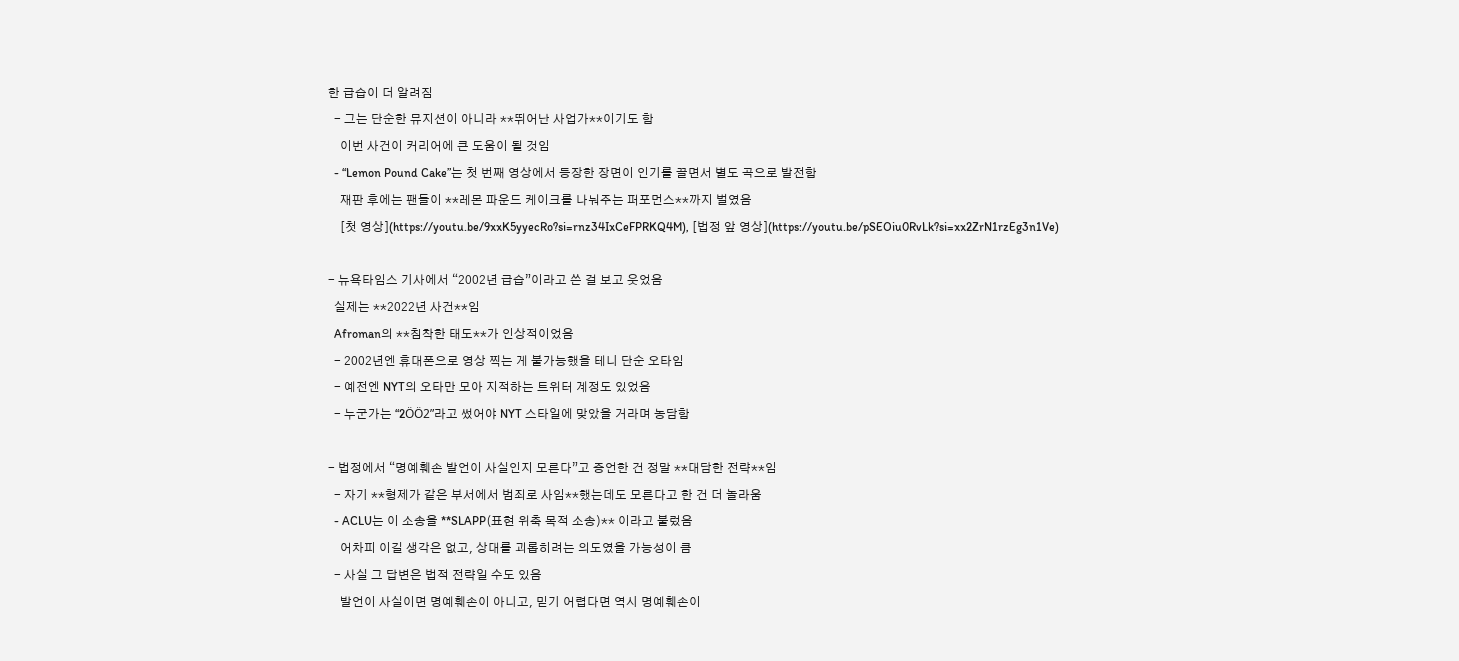한 급습이 더 알려짐
  - 그는 단순한 뮤지션이 아니라 **뛰어난 사업가**이기도 함
    이번 사건이 커리어에 큰 도움이 될 것임
  - “Lemon Pound Cake”는 첫 번째 영상에서 등장한 장면이 인기를 끌면서 별도 곡으로 발전함
    재판 후에는 팬들이 **레몬 파운드 케이크를 나눠주는 퍼포먼스**까지 벌였음
    [첫 영상](https://youtu.be/9xxK5yyecRo?si=rnz34IxCeFPRKQ4M), [법정 앞 영상](https://youtu.be/pSEOiu0RvLk?si=xx2ZrN1rzEg3n1Ve)

- 뉴욕타임스 기사에서 “2002년 급습”이라고 쓴 걸 보고 웃었음
  실제는 **2022년 사건**임
  Afroman의 **침착한 태도**가 인상적이었음
  - 2002년엔 휴대폰으로 영상 찍는 게 불가능했을 테니 단순 오타임
  - 예전엔 NYT의 오타만 모아 지적하는 트위터 계정도 있었음
  - 누군가는 “2ÖÖ2”라고 썼어야 NYT 스타일에 맞았을 거라며 농담함

- 법정에서 “명예훼손 발언이 사실인지 모른다”고 증언한 건 정말 **대담한 전략**임
  - 자기 **형제가 같은 부서에서 범죄로 사임**했는데도 모른다고 한 건 더 놀라움
  - ACLU는 이 소송을 **SLAPP(표현 위축 목적 소송)** 이라고 불렀음
    어차피 이길 생각은 없고, 상대를 괴롭히려는 의도였을 가능성이 큼
  - 사실 그 답변은 법적 전략일 수도 있음
    발언이 사실이면 명예훼손이 아니고, 믿기 어렵다면 역시 명예훼손이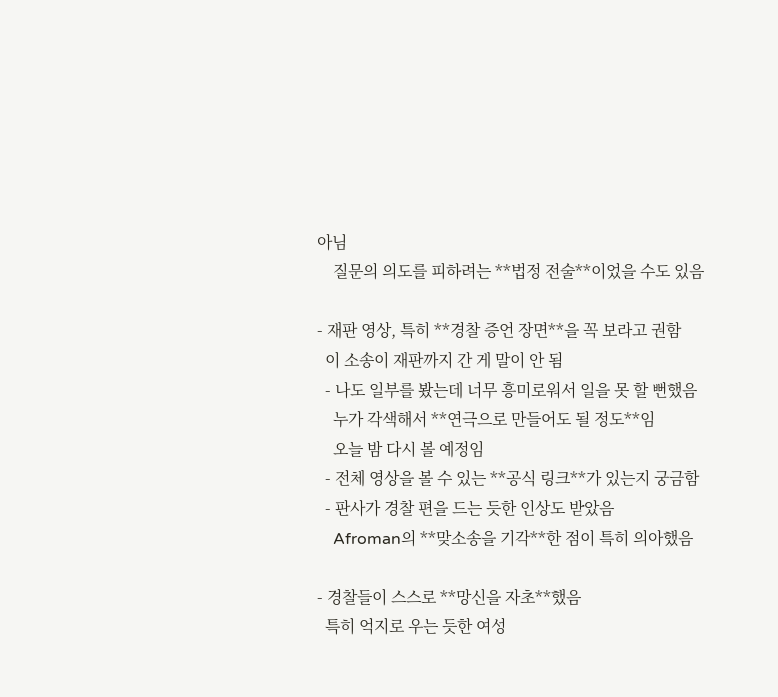아님
    질문의 의도를 피하려는 **법정 전술**이었을 수도 있음

- 재판 영상, 특히 **경찰 증언 장면**을 꼭 보라고 권함
  이 소송이 재판까지 간 게 말이 안 됨
  - 나도 일부를 봤는데 너무 흥미로워서 일을 못 할 뻔했음
    누가 각색해서 **연극으로 만들어도 될 정도**임
    오늘 밤 다시 볼 예정임
  - 전체 영상을 볼 수 있는 **공식 링크**가 있는지 궁금함
  - 판사가 경찰 편을 드는 듯한 인상도 받았음
    Afroman의 **맞소송을 기각**한 점이 특히 의아했음

- 경찰들이 스스로 **망신을 자초**했음
  특히 억지로 우는 듯한 여성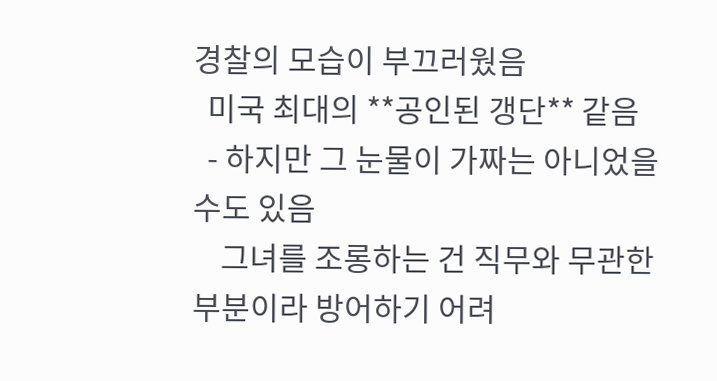경찰의 모습이 부끄러웠음
  미국 최대의 **공인된 갱단** 같음
  - 하지만 그 눈물이 가짜는 아니었을 수도 있음
    그녀를 조롱하는 건 직무와 무관한 부분이라 방어하기 어려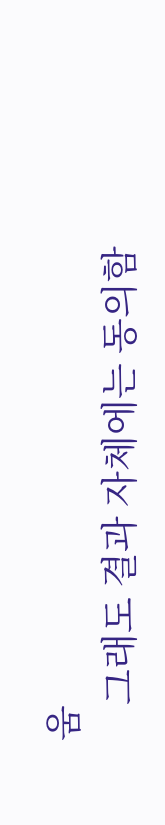움
    그래도 결과 자체에는 동의함